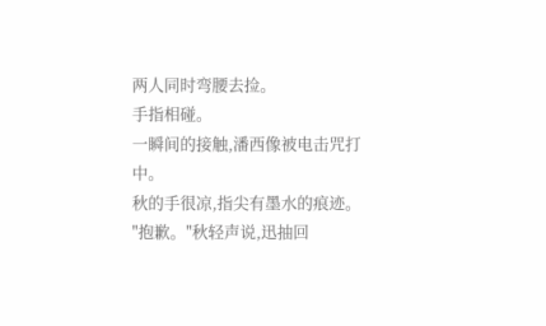两人同时弯腰去捡。
手指相碰。
一瞬间的接触,潘西像被电击咒打中。
秋的手很凉,指尖有墨水的痕迹。
"抱歉。"秋轻声说,迅抽回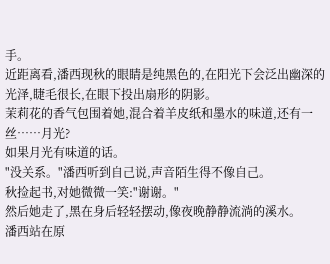手。
近距离看,潘西现秋的眼睛是纯黑色的,在阳光下会泛出幽深的光泽,睫毛很长,在眼下投出扇形的阴影。
茉莉花的香气包围着她,混合着羊皮纸和墨水的味道,还有一丝……月光?
如果月光有味道的话。
"没关系。"潘西听到自己说,声音陌生得不像自己。
秋捡起书,对她微微一笑:"谢谢。"
然后她走了,黑在身后轻轻摆动,像夜晚静静流淌的溪水。
潘西站在原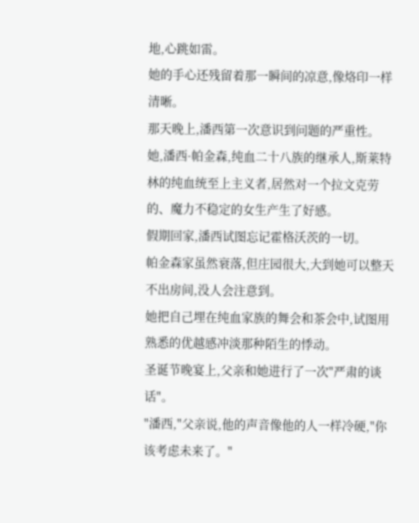地,心跳如雷。
她的手心还残留着那一瞬间的凉意,像烙印一样清晰。
那天晚上,潘西第一次意识到问题的严重性。
她,潘西·帕金森,纯血二十八族的继承人,斯莱特林的纯血统至上主义者,居然对一个拉文克劳的、魔力不稳定的女生产生了好感。
假期回家,潘西试图忘记霍格沃茨的一切。
帕金森家虽然衰落,但庄园很大,大到她可以整天不出房间,没人会注意到。
她把自己埋在纯血家族的舞会和茶会中,试图用熟悉的优越感冲淡那种陌生的悸动。
圣诞节晚宴上,父亲和她进行了一次"严肃的谈话"。
"潘西,"父亲说,他的声音像他的人一样冷硬,"你该考虑未来了。"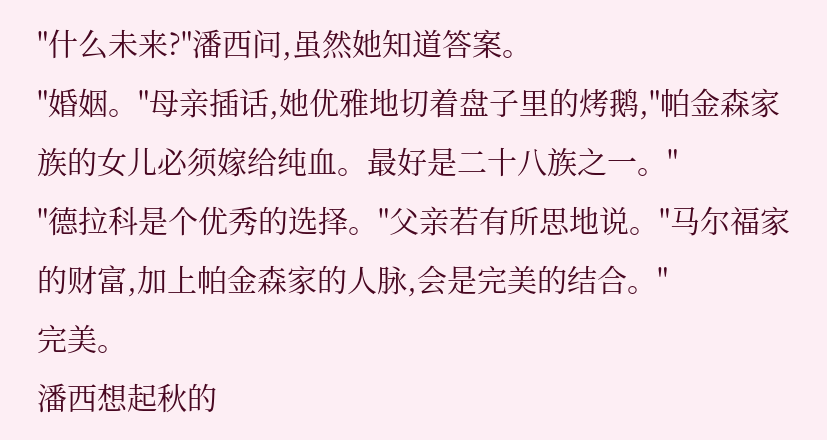"什么未来?"潘西问,虽然她知道答案。
"婚姻。"母亲插话,她优雅地切着盘子里的烤鹅,"帕金森家族的女儿必须嫁给纯血。最好是二十八族之一。"
"德拉科是个优秀的选择。"父亲若有所思地说。"马尔福家的财富,加上帕金森家的人脉,会是完美的结合。"
完美。
潘西想起秋的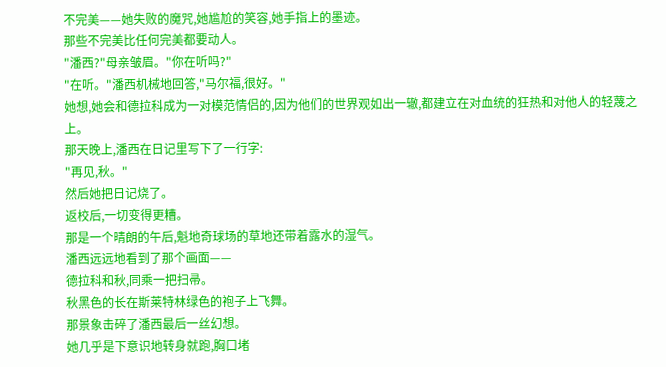不完美——她失败的魔咒,她尴尬的笑容,她手指上的墨迹。
那些不完美比任何完美都要动人。
"潘西?"母亲皱眉。"你在听吗?"
"在听。"潘西机械地回答,"马尔福,很好。"
她想,她会和德拉科成为一对模范情侣的,因为他们的世界观如出一辙,都建立在对血统的狂热和对他人的轻蔑之上。
那天晚上,潘西在日记里写下了一行字:
"再见,秋。"
然后她把日记烧了。
返校后,一切变得更糟。
那是一个晴朗的午后,魁地奇球场的草地还带着露水的湿气。
潘西远远地看到了那个画面——
德拉科和秋,同乘一把扫帚。
秋黑色的长在斯莱特林绿色的袍子上飞舞。
那景象击碎了潘西最后一丝幻想。
她几乎是下意识地转身就跑,胸口堵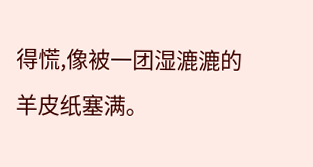得慌,像被一团湿漉漉的羊皮纸塞满。